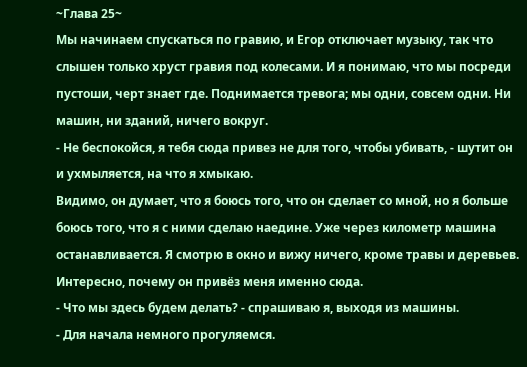~Глава 25~
Мы начинаем спускаться по гравию, и Егор отключает музыку, так что слышен только хруст гравия под колесами. И я понимаю, что мы посреди пустоши, черт знает где. Поднимается тревога; мы одни, совсем одни. Ни машин, ни зданий, ничего вокруг.
- Не беспокойся, я тебя сюда привез не для того, чтобы убивать, - шутит он и ухмыляется, на что я хмыкаю.
Видимо, он думает, что я боюсь того, что он сделает со мной, но я больше боюсь того, что я с ними сделаю наедине. Уже через километр машина останавливается. Я смотрю в окно и вижу ничего, кроме травы и деревьев. Интересно, почему он привёз меня именно сюда.
- Что мы здесь будем делать? - спрашиваю я, выходя из машины.
- Для начала немного прогуляемся.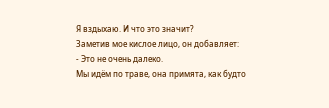Я вздыхаю. И что это значит?
Заметив мое кислое лицо, он добавляет:
- Это не очень далеко.
Мы идём по траве, она примята, как будто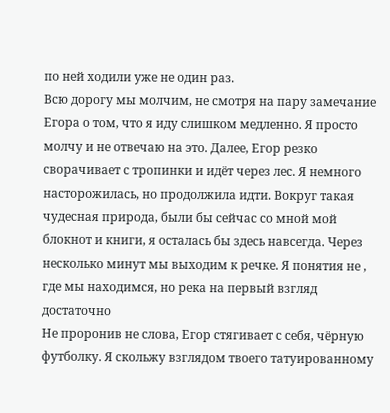по ней ходили уже не один раз.
Всю дорогу мы молчим, не смотря на пару замечание Егора о том, что я иду слишком медленно. Я просто молчу и не отвечаю на это. Далее, Егор резко сворачивает с тропинки и идёт через лес. Я немного насторожилась, но продолжила идти. Вокруг такая чудесная природа, были бы сейчас со мной мой блокнот и книги, я осталась бы здесь навсегда. Через несколько минут мы выходим к речке. Я понятия не , где мы находимся, но река на первый взгляд достаточно
Не проронив не слова, Егор стягивает с себя, чёрную футболку. Я скольжу взглядом твоего татуированному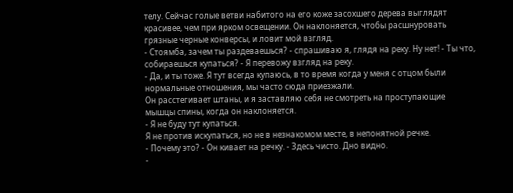телу. Сейчас голые ветви набитого на его коже засохшего дерева выглядят красивее, чем при ярком освещении. Он наклоняется, чтобы расшнуровать грязные черные конверсы, и ловит мой взгляд.
- Стоямба, зачем ты раздеваешься? - спрашиваю я, глядя на реку. Ну нет! - Ты что, собираешься купаться? - Я перевожу взгляд на реку.
- Да, и ты тоже. Я тут всегда купаюсь, в то время когда у меня с отцом были нормальные отношения, мы часто сюда приезжали.
Он расстегивает штаны, и я заставляю себя не смотреть на проступающие мышцы спины, когда он наклоняется.
- Я не буду тут купаться.
Я не против искупаться, но не в незнакомом месте, в непонятной речке.
- Почему это? - Он кивает на речку. - Здесь чисто. Дно видно.
-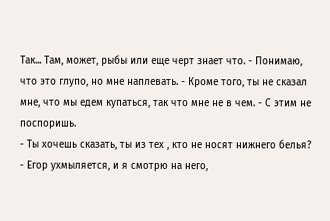Так... Там, может, рыбы или еще черт знает что. - Понимаю, что это глупо, но мне наплевать. - Кроме того, ты не сказал мне, что мы едем купаться, так что мне не в чем. - С этим не поспоришь.
- Ты хочешь сказать, ты из тех , кто не носят нижнего белья? - Егор ухмыляется, и я смотрю на него,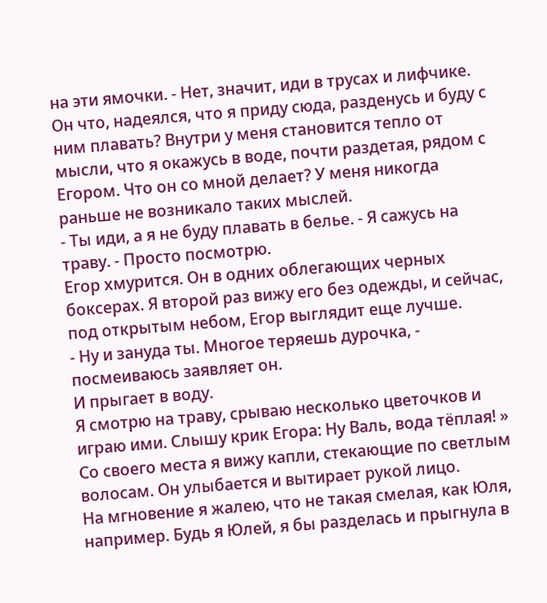на эти ямочки. - Нет, значит, иди в трусах и лифчике.
Он что, надеялся, что я приду сюда, разденусь и буду с ним плавать? Внутри у меня становится тепло от мысли, что я окажусь в воде, почти раздетая, рядом с Егором. Что он со мной делает? У меня никогда раньше не возникало таких мыслей.
- Ты иди, а я не буду плавать в белье. - Я сажусь на траву. - Просто посмотрю.
Егор хмурится. Он в одних облегающих черных боксерах. Я второй раз вижу его без одежды, и сейчас, под открытым небом, Егор выглядит еще лучше.
- Ну и зануда ты. Многое теряешь дурочка, - посмеиваюсь заявляет он.
И прыгает в воду.
Я смотрю на траву, срываю несколько цветочков и играю ими. Слышу крик Егора: Ну Валь, вода тёплая! » Со своего места я вижу капли, стекающие по светлым волосам. Он улыбается и вытирает рукой лицо.
На мгновение я жалею, что не такая смелая, как Юля, например. Будь я Юлей, я бы разделась и прыгнула в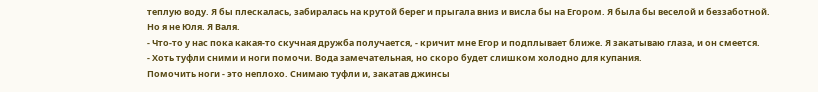теплую воду. Я бы плескалась, забиралась на крутой берег и прыгала вниз и висла бы на Егором. Я была бы веселой и беззаботной.
Но я не Юля. Я Валя.
- Что-то у нас пока какая-то скучная дружба получается, - кричит мне Егор и подплывает ближе. Я закатываю глаза, и он смеется.
- Хоть туфли сними и ноги помочи. Вода замечательная, но скоро будет слишком холодно для купания.
Помочить ноги - это неплохо. Снимаю туфли и, закатав джинсы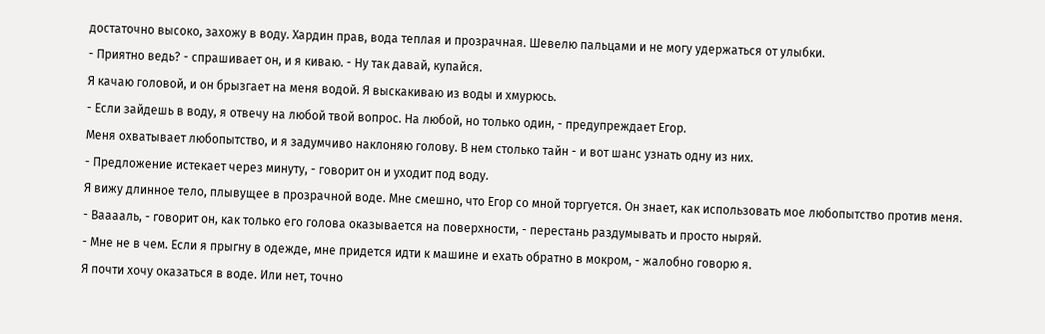достаточно высоко, захожу в воду. Хардин прав, вода теплая и прозрачная. Шевелю пальцами и не могу удержаться от улыбки.
- Приятно ведь? - спрашивает он, и я киваю. - Ну так давай, купайся.
Я качаю головой, и он брызгает на меня водой. Я выскакиваю из воды и хмурюсь.
- Если зайдешь в воду, я отвечу на любой твой вопрос. На любой, но только один, - предупреждает Егор.
Меня охватывает любопытство, и я задумчиво наклоняю голову. В нем столько тайн - и вот шанс узнать одну из них.
- Предложение истекает через минуту, - говорит он и уходит под воду.
Я вижу длинное тело, плывущее в прозрачной воде. Мне смешно, что Егор со мной торгуется. Он знает, как использовать мое любопытство против меня.
- Вааааль, - говорит он, как только его голова оказывается на поверхности, - перестань раздумывать и просто ныряй.
- Мне не в чем. Если я прыгну в одежде, мне придется идти к машине и ехать обратно в мокром, - жалобно говорю я.
Я почти хочу оказаться в воде. Или нет, точно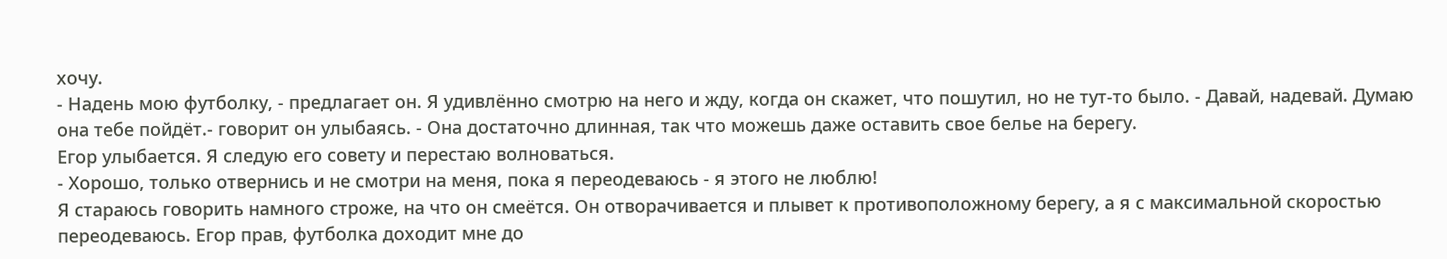хочу.
- Надень мою футболку, - предлагает он. Я удивлённо смотрю на него и жду, когда он скажет, что пошутил, но не тут-то было. - Давай, надевай. Думаю она тебе пойдёт.- говорит он улыбаясь. - Она достаточно длинная, так что можешь даже оставить свое белье на берегу.
Егор улыбается. Я следую его совету и перестаю волноваться.
- Хорошо, только отвернись и не смотри на меня, пока я переодеваюсь - я этого не люблю!
Я стараюсь говорить намного строже, на что он смеётся. Он отворачивается и плывет к противоположному берегу, а я с максимальной скоростью переодеваюсь. Егор прав, футболка доходит мне до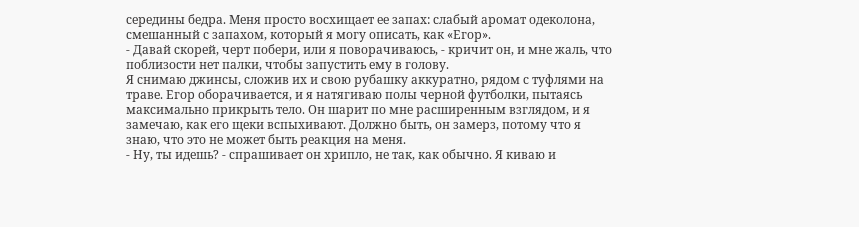середины бедра. Меня просто восхищает ее запах: слабый аромат одеколона, смешанный с запахом, который я могу описать, как «Егор».
- Давай скорей, черт побери, или я поворачиваюсь, - кричит он, и мне жаль, что поблизости нет палки, чтобы запустить ему в голову.
Я снимаю джинсы, сложив их и свою рубашку аккуратно, рядом с туфлями на траве. Егор оборачивается, и я натягиваю полы черной футболки, пытаясь максимально прикрыть тело. Он шарит по мне расширенным взглядом, и я замечаю, как его щеки вспыхивают. Должно быть, он замерз, потому что я знаю, что это не может быть реакция на меня.
- Ну, ты идешь? - спрашивает он хрипло, не так, как обычно. Я киваю и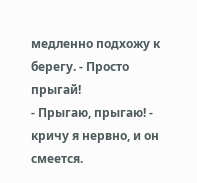медленно подхожу к берегу. - Просто прыгай!
- Прыгаю, прыгаю! - кричу я нервно, и он смеется.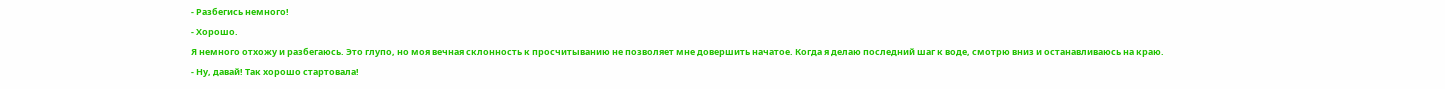- Разбегись немного!
- Хорошо.
Я немного отхожу и разбегаюсь. Это глупо, но моя вечная склонность к просчитыванию не позволяет мне довершить начатое. Когда я делаю последний шаг к воде, смотрю вниз и останавливаюсь на краю.
- Ну, давай! Так хорошо стартовала!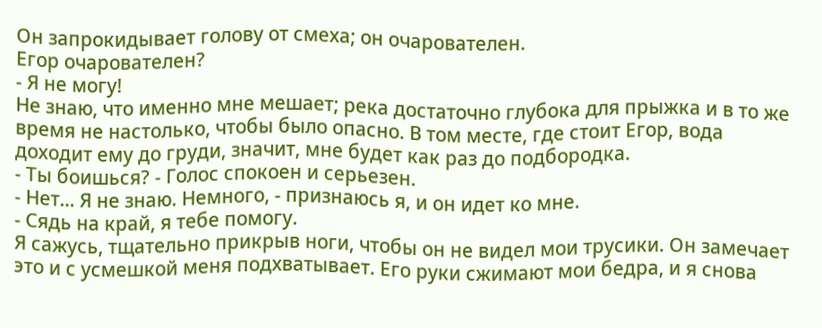Он запрокидывает голову от смеха; он очарователен.
Егор очарователен?
- Я не могу!
Не знаю, что именно мне мешает; река достаточно глубока для прыжка и в то же время не настолько, чтобы было опасно. В том месте, где стоит Егор, вода доходит ему до груди, значит, мне будет как раз до подбородка.
- Ты боишься? - Голос спокоен и серьезен.
- Нет... Я не знаю. Немного, - признаюсь я, и он идет ко мне.
- Сядь на край, я тебе помогу.
Я сажусь, тщательно прикрыв ноги, чтобы он не видел мои трусики. Он замечает это и с усмешкой меня подхватывает. Его руки сжимают мои бедра, и я снова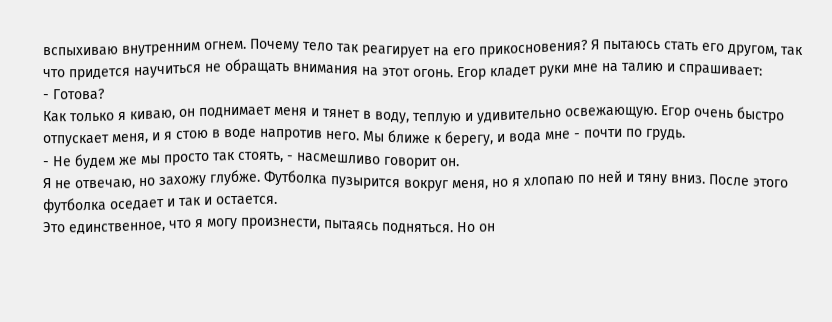вспыхиваю внутренним огнем. Почему тело так реагирует на его прикосновения? Я пытаюсь стать его другом, так что придется научиться не обращать внимания на этот огонь. Егор кладет руки мне на талию и спрашивает:
- Готова?
Как только я киваю, он поднимает меня и тянет в воду, теплую и удивительно освежающую. Егор очень быстро отпускает меня, и я стою в воде напротив него. Мы ближе к берегу, и вода мне - почти по грудь.
- Не будем же мы просто так стоять, - насмешливо говорит он.
Я не отвечаю, но захожу глубже. Футболка пузырится вокруг меня, но я хлопаю по ней и тяну вниз. После этого футболка оседает и так и остается.
Это единственное, что я могу произнести, пытаясь подняться. Но он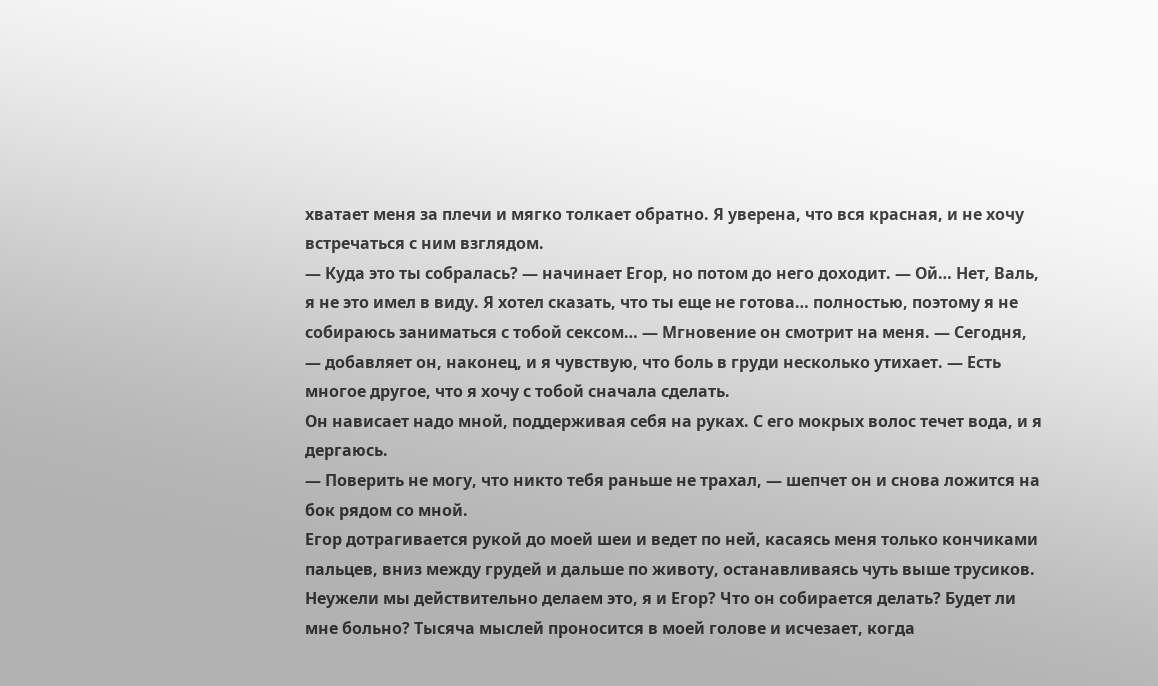хватает меня за плечи и мягко толкает обратно. Я уверена, что вся красная, и не хочу встречаться с ним взглядом.
— Куда это ты собралась? — начинает Егор, но потом до него доходит. — Ой… Нет, Валь, я не это имел в виду. Я хотел сказать, что ты еще не готова… полностью, поэтому я не собираюсь заниматься с тобой сексом… — Мгновение он смотрит на меня. — Сегодня, — добавляет он, наконец, и я чувствую, что боль в груди несколько утихает. — Есть многое другое, что я хочу с тобой сначала сделать.
Он нависает надо мной, поддерживая себя на руках. С его мокрых волос течет вода, и я дергаюсь.
— Поверить не могу, что никто тебя раньше не трахал, — шепчет он и снова ложится на бок рядом со мной.
Егор дотрагивается рукой до моей шеи и ведет по ней, касаясь меня только кончиками пальцев, вниз между грудей и дальше по животу, останавливаясь чуть выше трусиков. Неужели мы действительно делаем это, я и Егор? Что он собирается делать? Будет ли мне больно? Тысяча мыслей проносится в моей голове и исчезает, когда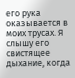его рука оказывается в моих трусах. Я слышу его свистящее дыхание, когда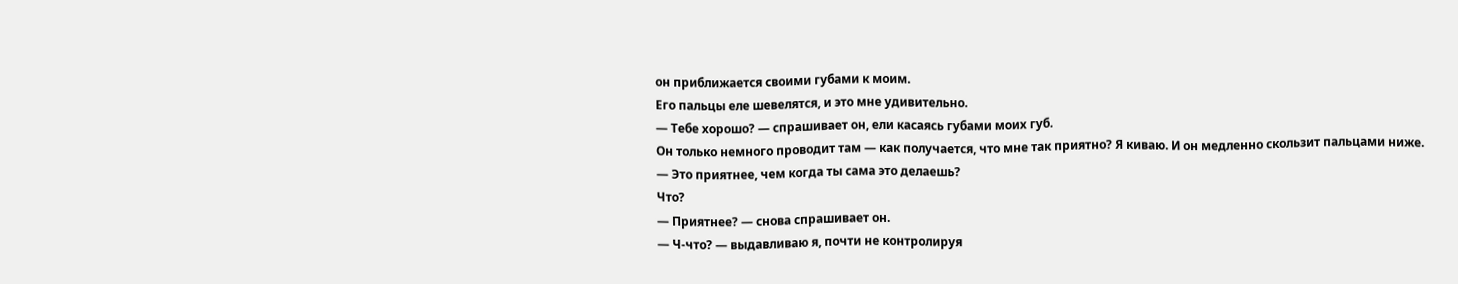он приближается своими губами к моим.
Его пальцы еле шевелятся, и это мне удивительно.
— Тебе хорошо? — спрашивает он, ели касаясь губами моих губ.
Он только немного проводит там — как получается, что мне так приятно? Я киваю. И он медленно скользит пальцами ниже.
— Это приятнее, чем когда ты сама это делаешь?
Что?
— Приятнее? — снова спрашивает он.
— Ч-что? — выдавливаю я, почти не контролируя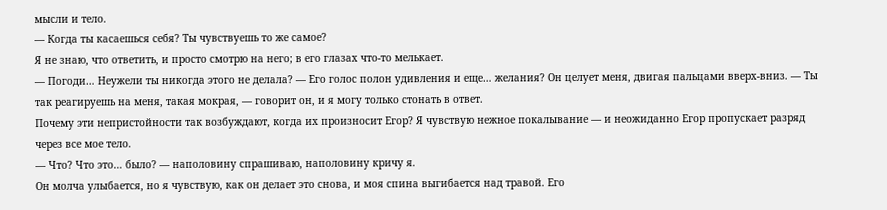мысли и тело.
— Когда ты касаешься себя? Ты чувствуешь то же самое?
Я не знаю, что ответить, и просто смотрю на него; в его глазах что-то мелькает.
— Погоди… Неужели ты никогда этого не делала? — Его голос полон удивления и еще… желания? Он целует меня, двигая пальцами вверх-вниз. — Ты так реагируешь на меня, такая мокрая, — говорит он, и я могу только стонать в ответ.
Почему эти непристойности так возбуждают, когда их произносит Егор? Я чувствую нежное покалывание — и неожиданно Егор пропускает разряд через все мое тело.
— Что? Что это… было? — наполовину спрашиваю, наполовину кричу я.
Он молча улыбается, но я чувствую, как он делает это снова, и моя спина выгибается над травой. Его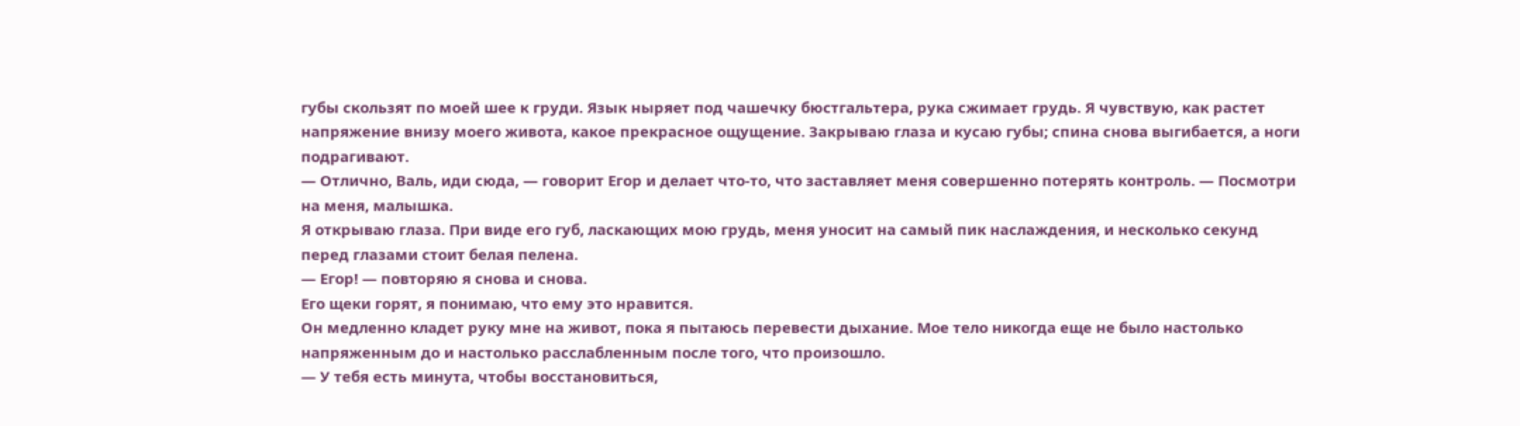губы скользят по моей шее к груди. Язык ныряет под чашечку бюстгальтера, рука сжимает грудь. Я чувствую, как растет напряжение внизу моего живота, какое прекрасное ощущение. Закрываю глаза и кусаю губы; спина снова выгибается, а ноги подрагивают.
— Отлично, Валь, иди сюда, — говорит Егор и делает что-то, что заставляет меня совершенно потерять контроль. — Посмотри на меня, малышка.
Я открываю глаза. При виде его губ, ласкающих мою грудь, меня уносит на самый пик наслаждения, и несколько секунд перед глазами стоит белая пелена.
— Егор! — повторяю я снова и снова.
Его щеки горят, я понимаю, что ему это нравится.
Он медленно кладет руку мне на живот, пока я пытаюсь перевести дыхание. Мое тело никогда еще не было настолько напряженным до и настолько расслабленным после того, что произошло.
— У тебя есть минута, чтобы восстановиться,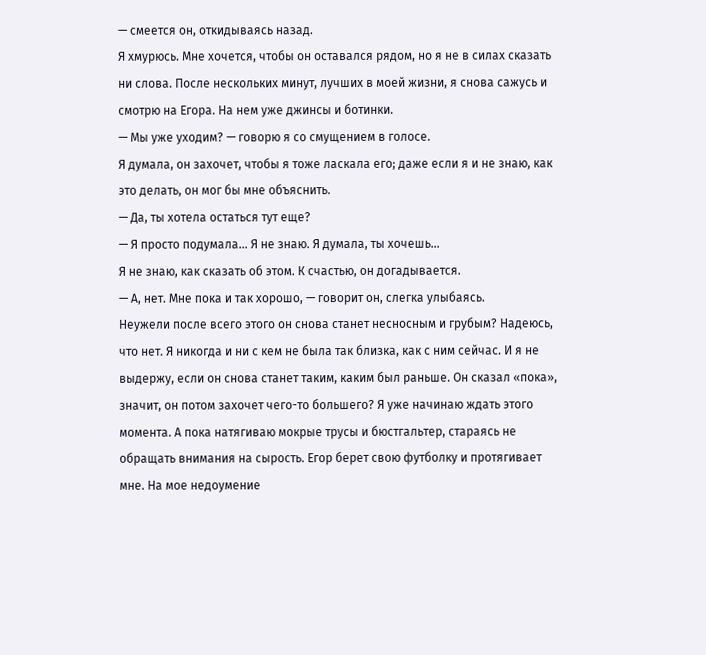— смеется он, откидываясь назад.
Я хмурюсь. Мне хочется, чтобы он оставался рядом, но я не в силах сказать ни слова. После нескольких минут, лучших в моей жизни, я снова сажусь и смотрю на Егора. На нем уже джинсы и ботинки.
— Мы уже уходим? — говорю я со смущением в голосе.
Я думала, он захочет, чтобы я тоже ласкала его; даже если я и не знаю, как это делать, он мог бы мне объяснить.
— Да, ты хотела остаться тут еще?
— Я просто подумала… Я не знаю. Я думала, ты хочешь…
Я не знаю, как сказать об этом. К счастью, он догадывается.
— А, нет. Мне пока и так хорошо, — говорит он, слегка улыбаясь.
Неужели после всего этого он снова станет несносным и грубым? Надеюсь, что нет. Я никогда и ни с кем не была так близка, как с ним сейчас. И я не выдержу, если он снова станет таким, каким был раньше. Он сказал «пока», значит, он потом захочет чего-то большего? Я уже начинаю ждать этого момента. А пока натягиваю мокрые трусы и бюстгальтер, стараясь не обращать внимания на сырость. Егор берет свою футболку и протягивает мне. На мое недоумение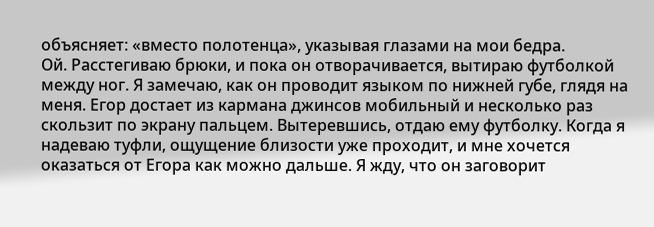объясняет: «вместо полотенца», указывая глазами на мои бедра.
Ой. Расстегиваю брюки, и пока он отворачивается, вытираю футболкой между ног. Я замечаю, как он проводит языком по нижней губе, глядя на меня. Егор достает из кармана джинсов мобильный и несколько раз скользит по экрану пальцем. Вытеревшись, отдаю ему футболку. Когда я надеваю туфли, ощущение близости уже проходит, и мне хочется оказаться от Егора как можно дальше. Я жду, что он заговорит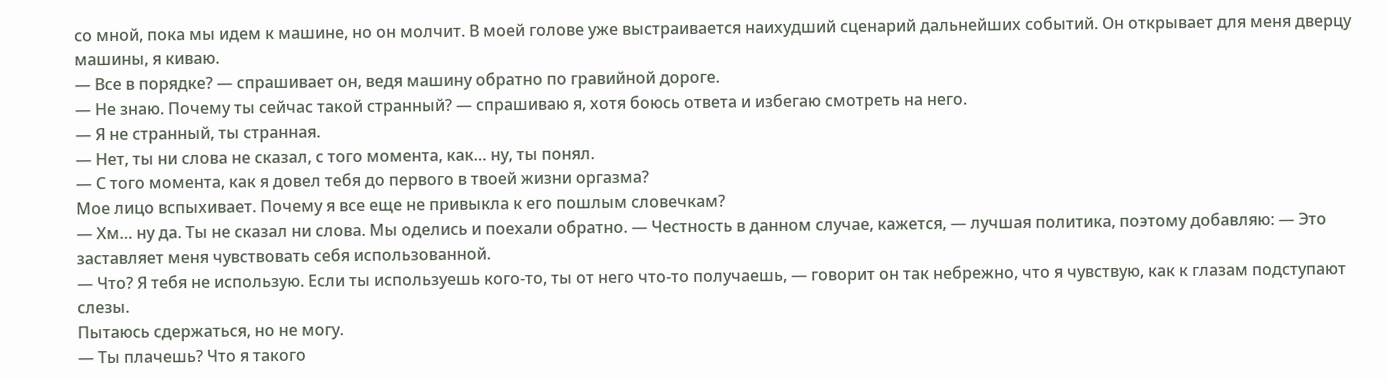со мной, пока мы идем к машине, но он молчит. В моей голове уже выстраивается наихудший сценарий дальнейших событий. Он открывает для меня дверцу машины, я киваю.
— Все в порядке? — спрашивает он, ведя машину обратно по гравийной дороге.
— Не знаю. Почему ты сейчас такой странный? — спрашиваю я, хотя боюсь ответа и избегаю смотреть на него.
— Я не странный, ты странная.
— Нет, ты ни слова не сказал, с того момента, как… ну, ты понял.
— С того момента, как я довел тебя до первого в твоей жизни оргазма?
Мое лицо вспыхивает. Почему я все еще не привыкла к его пошлым словечкам?
— Хм… ну да. Ты не сказал ни слова. Мы оделись и поехали обратно. — Честность в данном случае, кажется, — лучшая политика, поэтому добавляю: — Это заставляет меня чувствовать себя использованной.
— Что? Я тебя не использую. Если ты используешь кого-то, ты от него что-то получаешь, — говорит он так небрежно, что я чувствую, как к глазам подступают слезы.
Пытаюсь сдержаться, но не могу.
— Ты плачешь? Что я такого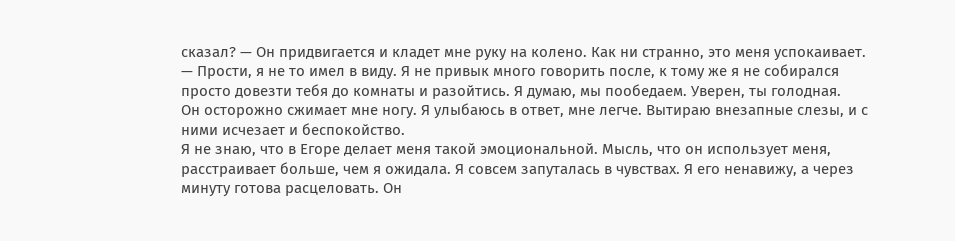сказал? — Он придвигается и кладет мне руку на колено. Как ни странно, это меня успокаивает. — Прости, я не то имел в виду. Я не привык много говорить после, к тому же я не собирался просто довезти тебя до комнаты и разойтись. Я думаю, мы пообедаем. Уверен, ты голодная.
Он осторожно сжимает мне ногу. Я улыбаюсь в ответ, мне легче. Вытираю внезапные слезы, и с ними исчезает и беспокойство.
Я не знаю, что в Егоре делает меня такой эмоциональной. Мысль, что он использует меня, расстраивает больше, чем я ожидала. Я совсем запуталась в чувствах. Я его ненавижу, а через минуту готова расцеловать. Он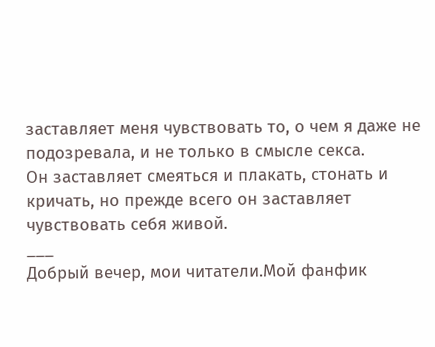заставляет меня чувствовать то, о чем я даже не подозревала, и не только в смысле секса.
Он заставляет смеяться и плакать, стонать и кричать, но прежде всего он заставляет чувствовать себя живой.
___
Добрый вечер, мои читатели.Мой фанфик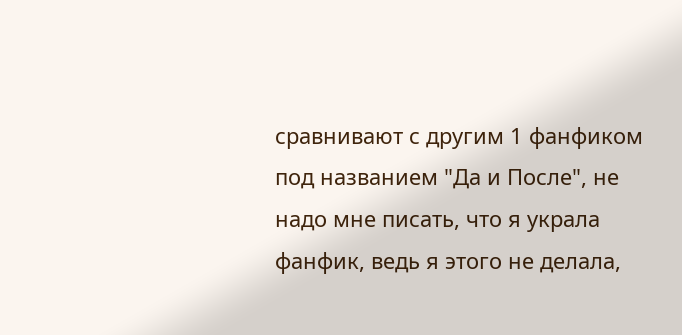сравнивают с другим 1 фанфиком под названием "Да и После", не надо мне писать, что я украла фанфик, ведь я этого не делала,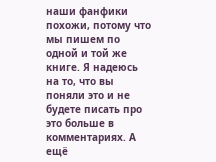наши фанфики похожи, потому что мы пишем по одной и той же книге. Я надеюсь на то, что вы поняли это и не будете писать про это больше в комментариях. А ещё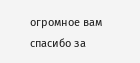огромное вам спасибо за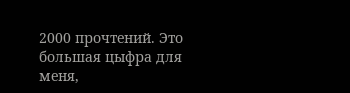2000 прочтений. Это большая цыфра для меня,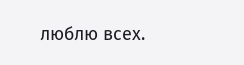люблю всех.